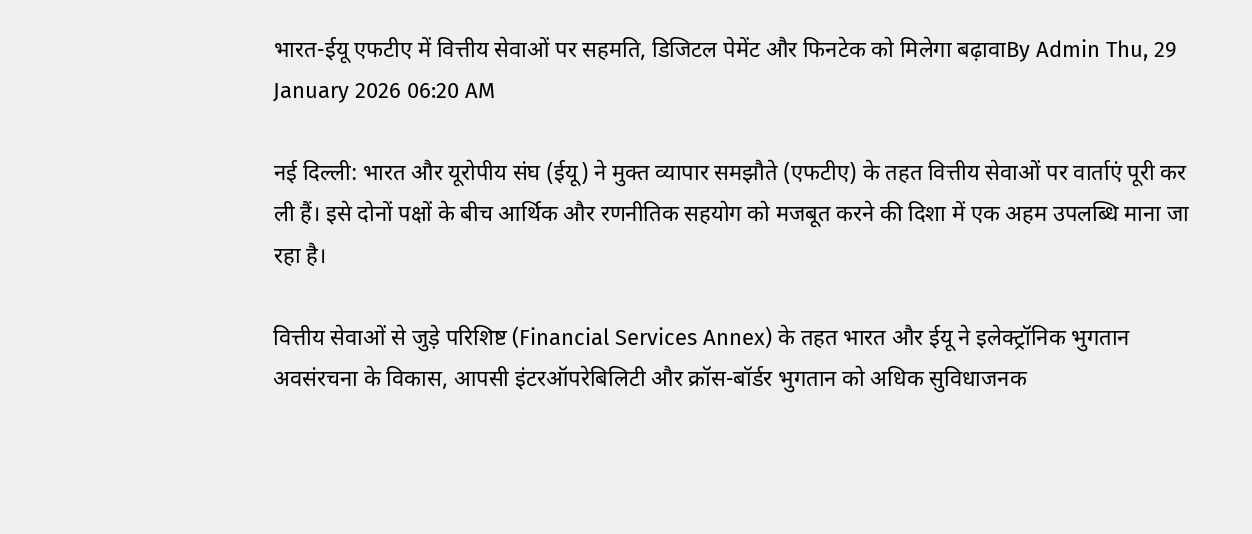भारत-ईयू एफटीए में वित्तीय सेवाओं पर सहमति, डिजिटल पेमेंट और फिनटेक को मिलेगा बढ़ावाBy Admin Thu, 29 January 2026 06:20 AM

नई दिल्ली: भारत और यूरोपीय संघ (ईयू) ने मुक्त व्यापार समझौते (एफटीए) के तहत वित्तीय सेवाओं पर वार्ताएं पूरी कर ली हैं। इसे दोनों पक्षों के बीच आर्थिक और रणनीतिक सहयोग को मजबूत करने की दिशा में एक अहम उपलब्धि माना जा रहा है।

वित्तीय सेवाओं से जुड़े परिशिष्ट (Financial Services Annex) के तहत भारत और ईयू ने इलेक्ट्रॉनिक भुगतान अवसंरचना के विकास, आपसी इंटरऑपरेबिलिटी और क्रॉस-बॉर्डर भुगतान को अधिक सुविधाजनक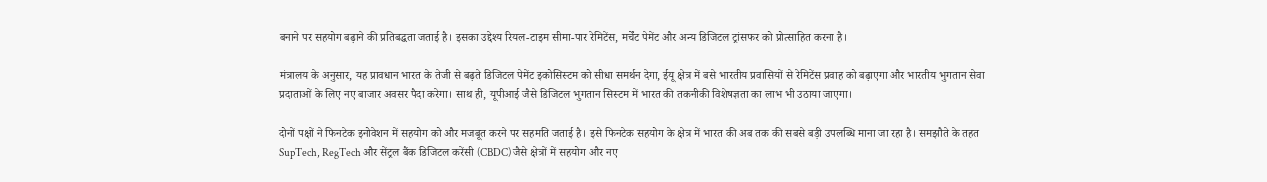बनाने पर सहयोग बढ़ाने की प्रतिबद्धता जताई है। इसका उद्देश्य रियल-टाइम सीमा-पार रेमिटेंस, मर्चेंट पेमेंट और अन्य डिजिटल ट्रांसफर को प्रोत्साहित करना है।

मंत्रालय के अनुसार, यह प्रावधान भारत के तेजी से बढ़ते डिजिटल पेमेंट इकोसिस्टम को सीधा समर्थन देगा, ईयू क्षेत्र में बसे भारतीय प्रवासियों से रेमिटेंस प्रवाह को बढ़ाएगा और भारतीय भुगतान सेवा प्रदाताओं के लिए नए बाजार अवसर पैदा करेगा। साथ ही, यूपीआई जैसे डिजिटल भुगतान सिस्टम में भारत की तकनीकी विशेषज्ञता का लाभ भी उठाया जाएगा।

दोनों पक्षों ने फिनटेक इनोवेशन में सहयोग को और मजबूत करने पर सहमति जताई है। इसे फिनटेक सहयोग के क्षेत्र में भारत की अब तक की सबसे बड़ी उपलब्धि माना जा रहा है। समझौते के तहत SupTech, RegTech और सेंट्रल बैंक डिजिटल करेंसी (CBDC) जैसे क्षेत्रों में सहयोग और नए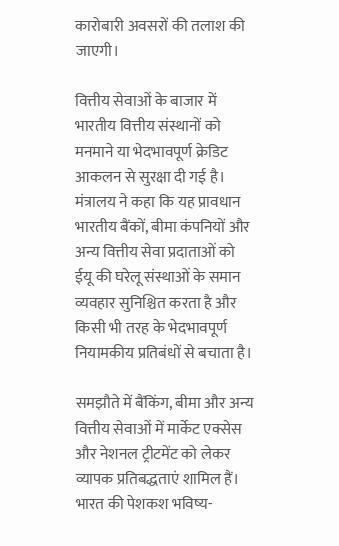कारोबारी अवसरों की तलाश की जाएगी।

वित्तीय सेवाओं के बाजार में भारतीय वित्तीय संस्थानों को मनमाने या भेदभावपूर्ण क्रेडिट आकलन से सुरक्षा दी गई है। मंत्रालय ने कहा कि यह प्रावधान भारतीय बैंकों, बीमा कंपनियों और अन्य वित्तीय सेवा प्रदाताओं को ईयू की घरेलू संस्थाओं के समान व्यवहार सुनिश्चित करता है और किसी भी तरह के भेदभावपूर्ण नियामकीय प्रतिबंधों से बचाता है।

समझौते में बैंकिंग, बीमा और अन्य वित्तीय सेवाओं में मार्केट एक्सेस और नेशनल ट्रीटमेंट को लेकर व्यापक प्रतिबद्धताएं शामिल हैं। भारत की पेशकश भविष्य-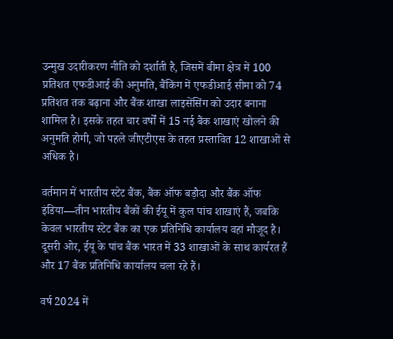उन्मुख उदारीकरण नीति को दर्शाती है, जिसमें बीमा क्षेत्र में 100 प्रतिशत एफडीआई की अनुमति, बैंकिंग में एफडीआई सीमा को 74 प्रतिशत तक बढ़ाना और बैंक शाखा लाइसेंसिंग को उदार बनाना शामिल है। इसके तहत चार वर्षों में 15 नई बैंक शाखाएं खोलने की अनुमति होगी, जो पहले जीएटीएस के तहत प्रस्तावित 12 शाखाओं से अधिक है।

वर्तमान में भारतीय स्टेट बैंक, बैंक ऑफ बड़ौदा और बैंक ऑफ इंडिया—तीन भारतीय बैंकों की ईयू में कुल पांच शाखाएं हैं, जबकि केवल भारतीय स्टेट बैंक का एक प्रतिनिधि कार्यालय वहां मौजूद है। दूसरी ओर, ईयू के पांच बैंक भारत में 33 शाखाओं के साथ कार्यरत हैं और 17 बैंक प्रतिनिधि कार्यालय चला रहे हैं।

वर्ष 2024 में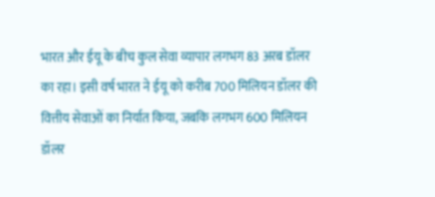भारत और ईयू के बीच कुल सेवा व्यापार लगभग 83 अरब डॉलर का रहा। इसी वर्ष भारत ने ईयू को करीब 700 मिलियन डॉलर की वित्तीय सेवाओं का निर्यात किया, जबकि लगभग 600 मिलियन डॉलर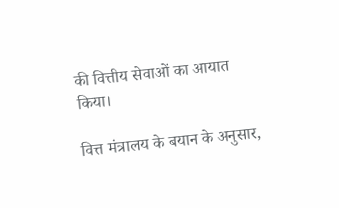की वित्तीय सेवाओं का आयात किया।

वित्त मंत्रालय के बयान के अनुसार,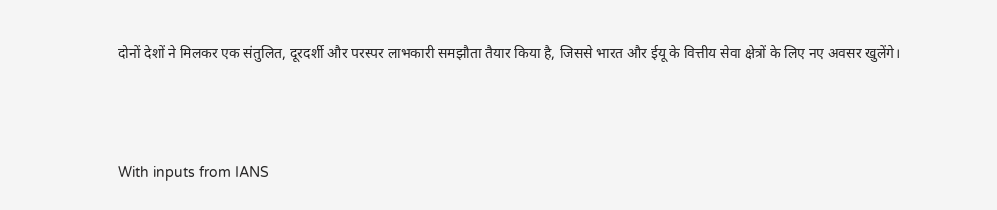दोनों देशों ने मिलकर एक संतुलित, दूरदर्शी और परस्पर लाभकारी समझौता तैयार किया है, जिससे भारत और ईयू के वित्तीय सेवा क्षेत्रों के लिए नए अवसर खुलेंगे।



With inputs from IANS